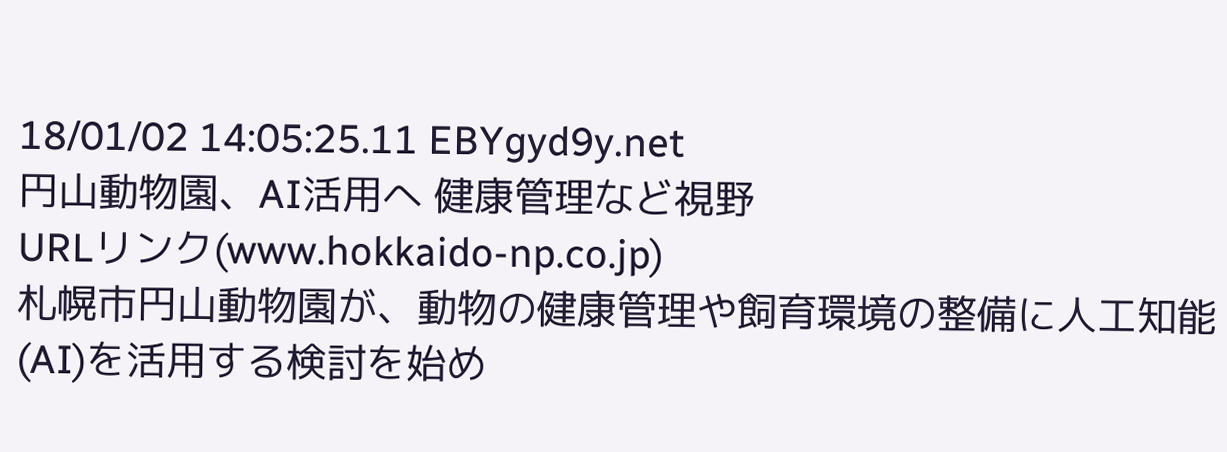18/01/02 14:05:25.11 EBYgyd9y.net
円山動物園、AI活用へ 健康管理など視野
URLリンク(www.hokkaido-np.co.jp)
札幌市円山動物園が、動物の健康管理や飼育環境の整備に人工知能(AI)を活用する検討を始め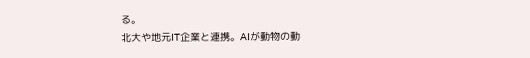る。
北大や地元IT企業と連携。AIが動物の動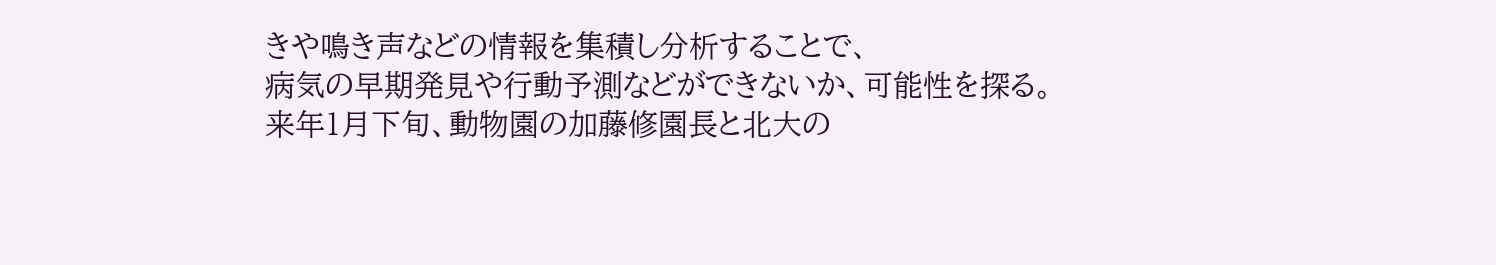きや鳴き声などの情報を集積し分析することで、
病気の早期発見や行動予測などができないか、可能性を探る。
来年1月下旬、動物園の加藤修園長と北大の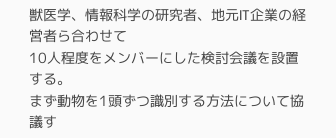獣医学、情報科学の研究者、地元IT企業の経営者ら合わせて
10人程度をメンバーにした検討会議を設置する。
まず動物を1頭ずつ識別する方法について協議す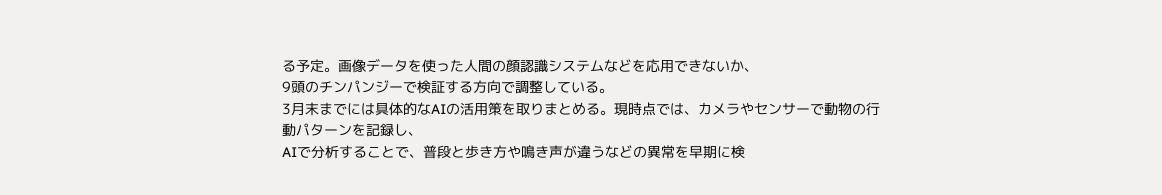る予定。画像データを使った人間の顔認識システムなどを応用できないか、
9頭のチンパンジーで検証する方向で調整している。
3月末までには具体的なAIの活用策を取りまとめる。現時点では、カメラやセンサーで動物の行動パターンを記録し、
AIで分析することで、普段と歩き方や鳴き声が違うなどの異常を早期に検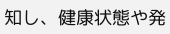知し、健康状態や発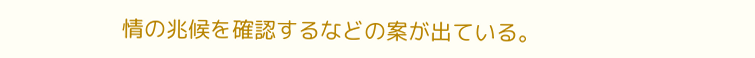情の兆候を確認するなどの案が出ている。